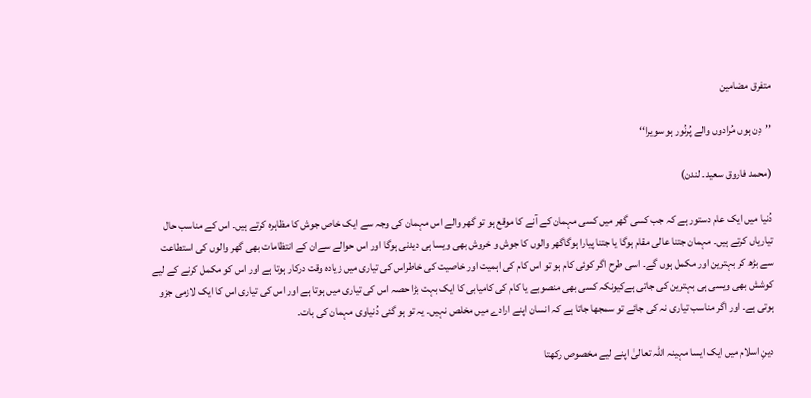متفرق مضامین

’’دِن ہوں مُرادوں والے پُرنُور ہو سویرا‘‘

(محمد فاروق سعید۔ لندن)

دُنیا میں ایک عام دستور ہے کہ جب کسی گھر میں کسی مہمان کے آنے کا موقع ہو تو گھر والے اس مہمان کی وجہ سے ایک خاص جوش کا مظاہرہ کرتے ہیں۔ اس کے مناسب حال تیاریاں کرتے ہیں۔ مہمان جتنا عالی مقام ہوگا یا جتنا پیارا ہوگاگھر والوں کا جوش و خروش بھی ویسا ہی دیدنی ہوگا اور اس حوالے سےان کے انتظامات بھی گھر والوں کی استطاعت سے بڑھ کر بہترین اور مکمل ہوں گے۔ اسی طرح اگر کوئی کام ہو تو اس کام کی اہمیت اور خاصیت کی خاطراس کی تیاری میں زیادہ وقت درکار ہوتا ہے اور اس کو مکمل کرنے کے لیے کوشش بھی ویسی ہی بہترین کی جاتی ہےکیونکہ کسی بھی منصوبے یا کام کی کامیابی کا ایک بہت بڑا حصہ اس کی تیاری میں ہوتا ہے اور اس کی تیاری اس کا ایک لازمی جزو ہوتی ہے۔ اور اگر مناسب تیاری نہ کی جائے تو سمجھا جاتا ہے کہ انسان اپنے ارادے میں مخلص نہیں۔ یہ تو ہو گئی دُنیاوی مہمان کی بات۔

دینِ اسلام میں ایک ایسا مہینہ اللہ تعالیٰ اپنے لیے مخصوص رکھتا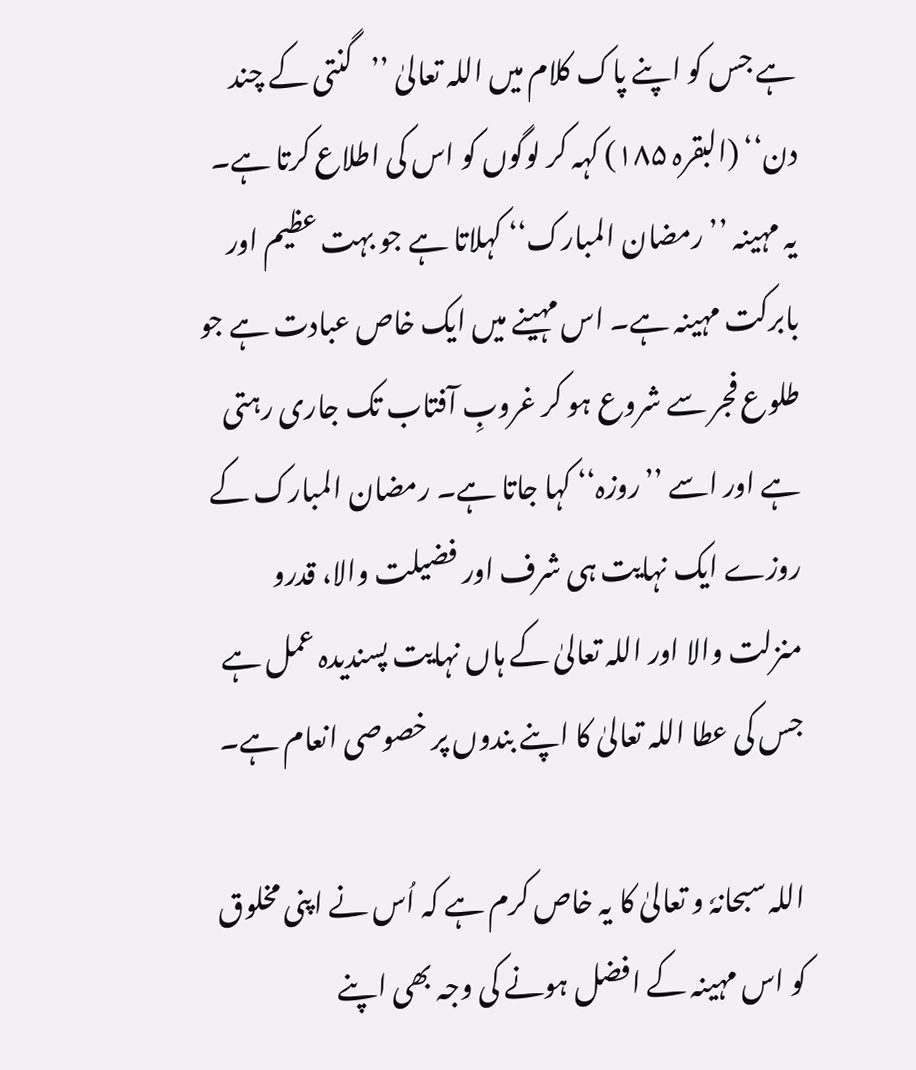ہے جس کو اپنے پاک کلام میں اللہ تعالیٰ ’’گنتی کے چند دن‘‘ (البقرہ ۱۸۵) کہہ کر لوگوں کو اس کی اطلاع کرتا ہے۔ یہ مہینہ ’’رمضان المبارک‘‘ کہلاتا ہے جو بہت عظیم اور بابرکت مہینہ ہے۔ اس مہینے میں ایک خاص عبادت ہے جو طلوع فجر سے شروع ہو کر غروبِ آفتاب تک جاری رہتی ہے اور اسے ’’روزہ‘‘ کہا جاتا ہے۔ رمضان المبارک کے روزے ایک نہایت ہی شرف اور فضیلت والا، قدرو منزلت والا اور اللہ تعالیٰ کے ہاں نہایت پسندیدہ عمل ہے جس کی عطا اللہ تعالیٰ کا اپنے بندوں پر خصوصی انعام ہے۔

اللہ سبحانہٗ و تعالیٰ کا یہ خاص کرم ہے کہ اُس نے اپنی مخلوق کو اس مہینہ کے افضل ہونے کی وجہ بھی اپنے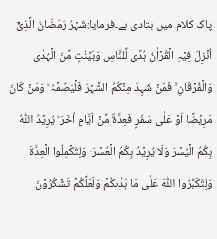پاک کلام میں بتادی ہے۔فرمایا:شَہۡرُ رَمَضَانَ الَّذِیۡۤ اُنۡزِلَ فِیۡہِ الۡقُرۡاٰنُ ہُدًی لِّلنَّاسِ وَبَیِّنٰتٍ مِّنَ الۡہُدٰی وَالۡفُرۡقَانِ ۚ فَمَنۡ شَہِدَ مِنۡکُمُ الشَّہۡرَ فَلۡیَصُمۡہُ ؕ وَمَنۡ کَانَ مَرِیۡضًا اَوۡ عَلٰی سَفَرٍ فَعِدَّۃٌ مِّنۡ اَیَّامٍ اُخَرَ ؕ یُرِیۡدُ اللّٰہُ بِکُمُ الۡیُسۡرَ وَلَا یُرِیۡدُ بِکُمُ الۡعُسۡرَ ۫ وَلِتُکۡمِلُوا الۡعِدَّۃَ وَلِتُکَبِّرُوا اللّٰہَ عَلٰی مَا ہَدٰٮکُمۡ وَلَعَلَّکُمۡ تَشۡکُرُوۡنَ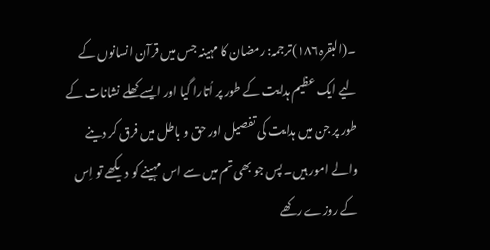۔(البقرہ۱۸۶)ترجمہ: رمضان کا مہینہ جس میں قرآن انسانوں کے لیے ایک عظیم ہدایت کے طور پر اُتارا گیا اور ایسے کھلے نشانات کے طور پر جن میں ہدایت کی تفصیل اور حق و باطل میں فرق کر دینے والے امور ہیں۔ پس جو بھی تم میں سے اس مہینے کو دیکھے تو اِس کے روزے رکھے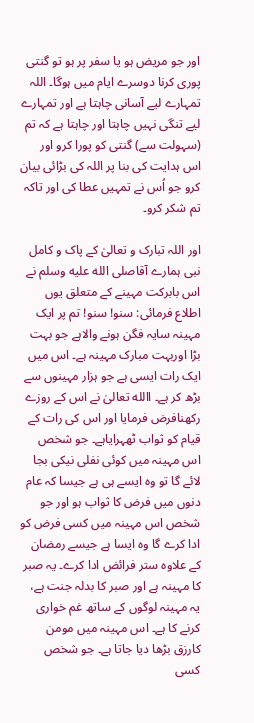اور جو مریض ہو یا سفر پر ہو تو گنتی پوری کرنا دوسرے ایام میں ہوگا۔ اللہ تمہارے لیے آسانی چاہتا ہے اور تمہارے لیے تنگی نہیں چاہتا اور چاہتا ہے کہ تم (سہولت سے) گنتی کو پورا کرو اور اس ہدایت کی بنا پر اللہ کی بڑائی بیان کرو جو اُس نے تمہیں عطا کی اور تاکہ تم شکر کرو۔

اور اللہ تبارک و تعالیٰ کے پاک و کامل نبی ہمارے آقاصلى الله عليه وسلم نے اس بابرکت مہینے کے متعلق یوں اطلاع فرمائی: سنو! سنو! تم پر ایک مہینہ سایہ فگن ہونے والاہے جو بہت بڑا اوربہت مبارک مہینہ ہے۔ اس میں ایک رات ایسی ہے جو ہزار مہینوں سے بڑھ کر ہے۔ االله تعالیٰ نے اس کے روزے رکھنافرض فرمایا اور اس کی رات کے قیام کو ثواب ٹھہرایاہے۔ جو شخص اس مہینہ میں کوئی نفلی نیکی بجا لائے گا تو وہ ایسے ہی ہے جیسا کہ عام دنوں میں فرض کا ثواب ہو اور جو شخص اس مہینہ میں کسی فرض کو ادا کرے گا وہ ایسا ہے جیسے رمضان کے علاوہ ستر فرائض ادا کرے۔ یہ صبر کا مہینہ ہے اور صبر کا بدلہ جنت ہے، یہ مہینہ لوگوں کے ساتھ غم خواری کرنے کا ہے۔ اس مہینہ میں مومن کارزق بڑھا دیا جاتا ہے۔ جو شخص کسی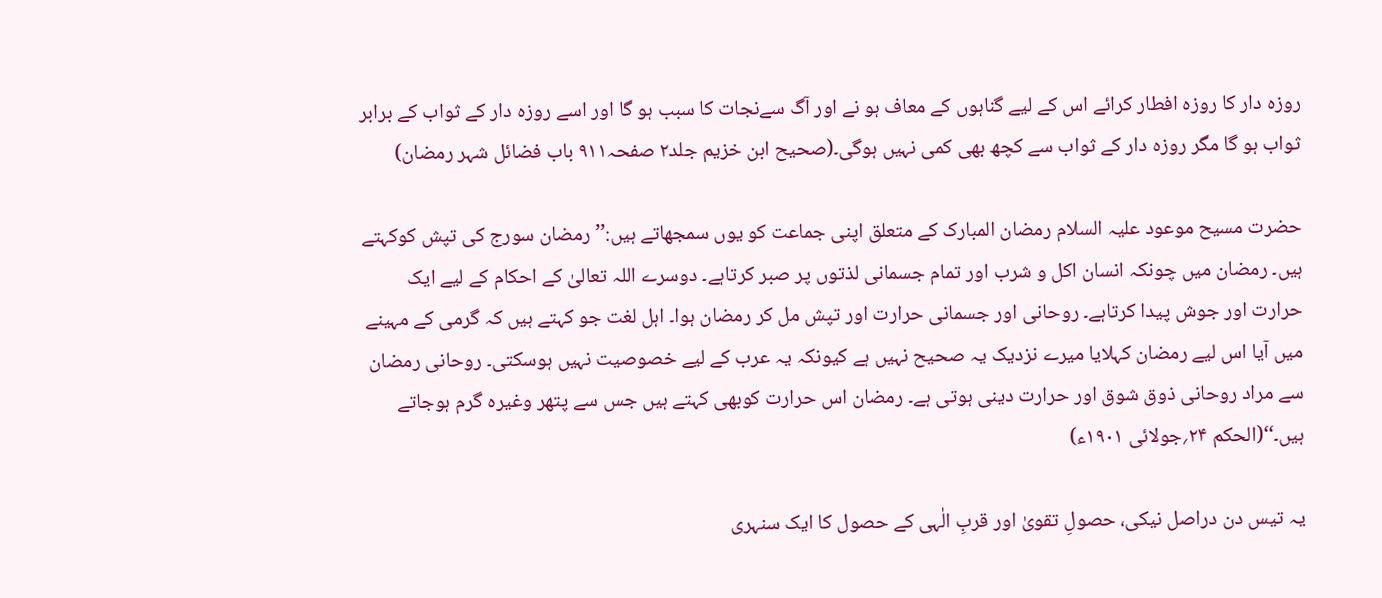روزہ دار کا روزہ افطار کرائے اس کے لیے گناہوں کے معاف ہو نے اور آگ سےنجات کا سبب ہو گا اور اسے روزہ دار کے ثواب کے برابر ثواب ہو گا مگر روزہ دار کے ثواب سے کچھ بھی کمی نہیں ہوگی۔(صحیح ابن خزیم جلد۲ صفحہ۹۱۱ باب فضائل شہر رمضان)

حضرت مسیح موعود علیہ السلام رمضان المبارک کے متعلق اپنی جماعت کو یوں سمجھاتے ہیں:’’رمضان سورج کی تپش کوکہتے ہیں۔ رمضان میں چونکہ انسان اکل و شرب اور تمام جسمانی لذتوں پر صبر کرتاہے۔ دوسرے اللہ تعالیٰ کے احکام کے لیے ایک حرارت اور جوش پیدا کرتاہے۔ روحانی اور جسمانی حرارت اور تپش مل کر رمضان ہوا۔ اہل لغت جو کہتے ہیں کہ گرمی کے مہینے میں آیا اس لیے رمضان کہلایا میرے نزدیک یہ صحیح نہیں ہے کیونکہ یہ عرب کے لیے خصوصیت نہیں ہوسکتی۔ روحانی رمضان سے مراد روحانی ذوق شوق اور حرارت دینی ہوتی ہے۔ رمضان اس حرارت کوبھی کہتے ہیں جس سے پتھر وغیرہ گرم ہوجاتے ہیں۔‘‘(الحکم ۲۴؍جولائی ۱۹۰۱ء)

یہ تیس دن دراصل نیکی، حصولِ تقویٰ اور قربِ الٰہی کے حصول کا ایک سنہری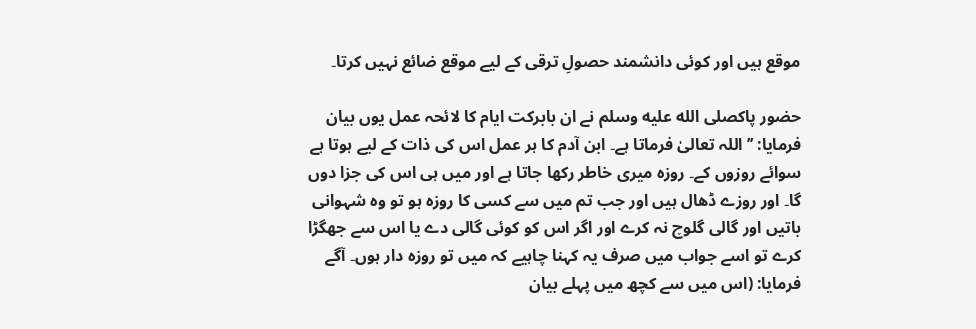موقع ہیں اور کوئی دانشمند حصولِ ترقی کے لیے موقع ضائع نہیں کرتا۔

حضور پاکصلى الله عليه وسلم نے ان بابرکت ایام کا لائحہ عمل یوں بیان فرمایا: ’’اللہ تعالیٰ فرماتا ہے۔ ابن آدم کا ہر عمل اس کی ذات کے لیے ہوتا ہے سوائے روزوں کے۔ روزہ میری خاطر رکھا جاتا ہے اور میں ہی اس کی جزا دوں گا۔ اور روزے ڈھال ہیں اور جب تم میں سے کسی کا روزہ ہو تو وہ شہوانی باتیں اور گالی گلوچ نہ کرے اور اگر اس کو کوئی گالی دے یا اس سے جھگڑا کرے تو اسے جواب میں صرف یہ کہنا چاہیے کہ میں تو روزہ دار ہوں۔ آگے فرمایا: (اس میں سے کچھ میں پہلے بیان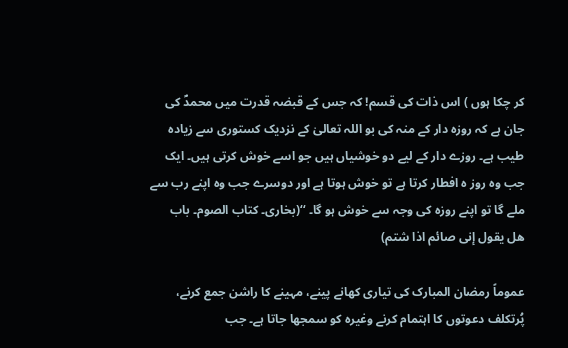کر چکا ہوں ) اس ذات کی قسم! کہ جس کے قبضہ قدرت میں محمدؐ کی جان ہے کہ روزہ دار کے منہ کی بو اللہ تعالیٰ کے نزدیک کستوری سے زیادہ طیب ہے۔ روزے دار کے لیے دو خوشیاں ہیں جو اسے خوش کرتی ہیں۔ ایک جب وہ روز ہ افطار کرتا ہے تو خوش ہوتا ہے اور دوسرے جب وہ اپنے رب سے ملے گا تو اپنے روزہ کی وجہ سے خوش ہو گا۔ ‘‘(بخاری۔ کتاب الصوم۔ باب ھل یقول إنی صائم اذا شتم)

عموماً رمضان المبارک کی تیاری کھانے پینے، مہینے کا راشن جمع کرنے، پُرتکلف دعوتوں کا اہتمام کرنے وغیرہ کو سمجھا جاتا ہے۔ جب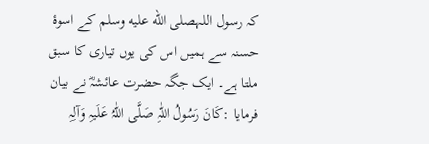کہ رسول اللہصلى الله عليه وسلم کے اسوۂ حسنہ سے ہمیں اس کی یوں تیاری کا سبق ملتا ہے۔ ایک جگہ حضرت عائشہؓ نے بیان فرمایا :کَانَ رَسُولُ اللّٰہِ صَلَّی اللّٰہُ عَلَیہِ وَآلِہِ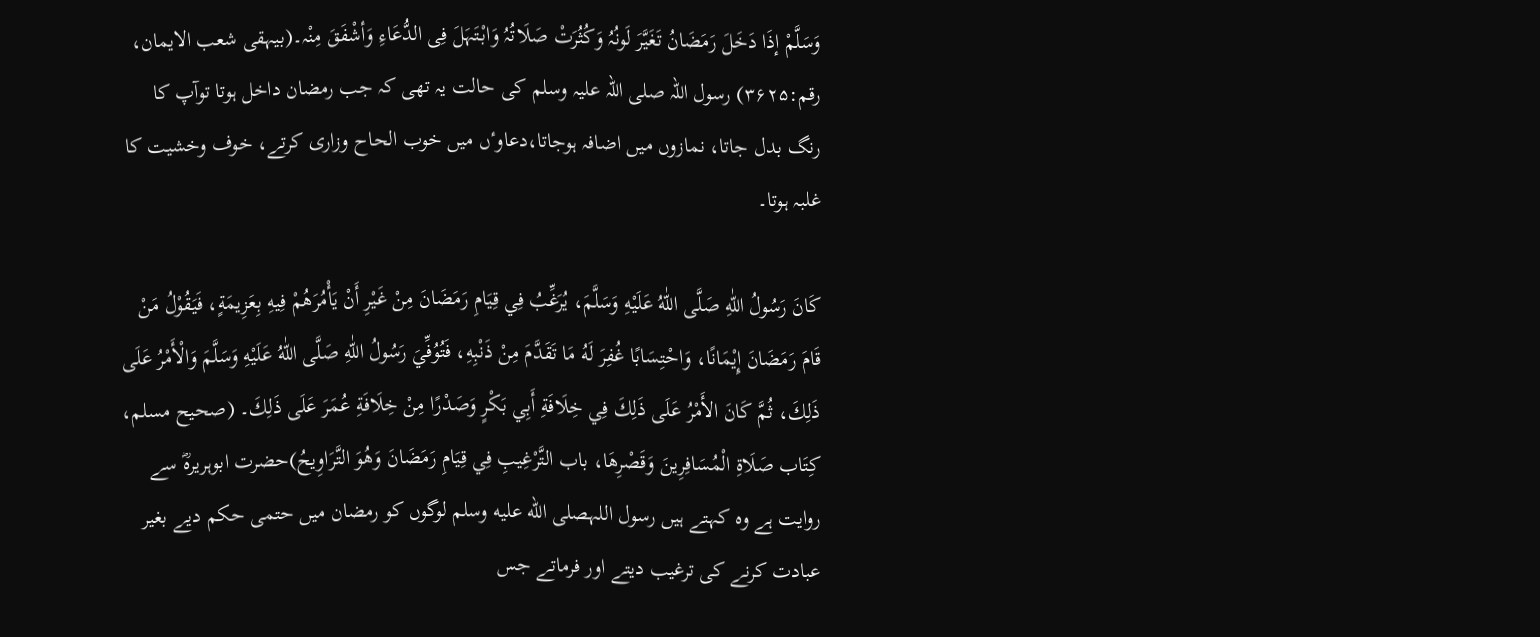وَسَلَّمْ إذَا دَخَلَ رَمَضَانُ تَغَیَّرَ لَونُہُ وَکُثُرَتْ صَلَاتُہُ وَابْتَہَلَ فِی الدُّعَاءِ وَأشْفَقَ مِنْہ۔(بیہقی شعب الایمان، رقم:۳۶۲۵) رسول اللہ صلی اللہ علیہ وسلم کی حالت یہ تھی کہ جب رمضان داخل ہوتا توآپ کا رنگ بدل جاتا، نمازوں میں اضافہ ہوجاتا،دعاوٴں میں خوب الحاح وزاری کرتے، خوف وخشیت کا غلبہ ہوتا۔

كَانَ رَسُولُ اللّٰهِ صَلَّى اللّٰهُ عَلَيْهِ وَسَلَّمَ، يُرَغِّبُ فِي قِيَامِ رَمَضَانَ مِنْ غَيْرِ أَنْ يَأْمُرَهُمْ فِيهِ بِعَزِيمَةٍ، فَيَقُوْلُ مَنْ قَامَ رَمَضَانَ إِيْمَانًا، وَاحْتِسَابًا غُفِرَ لَهُ مَا تَقَدَّمَ مِنْ ذَنْبِهِ، فَتُوُفِّيَ رَسُولُ اللّٰهِ صَلَّى اللّٰهُ عَلَيْهِ وَسَلَّمَ وَالْأَمْرُ عَلَى ذَلِكَ، ثُمَّ كَانَ الأَمْرُ عَلَى ذَلِكَ فِي خِلَافَةِ أَبِي بَكْرٍ وَصَدْرًا مِنْ خِلَافَةِ عُمَرَ عَلَى ذَلِكَ۔ (صحیح مسلم، كِتَاب صَلَاةِ الْمُسَافِرِينَ وَقَصْرِهَا، باب التَّرْغِيبِ فِي قِيَامِ رَمَضَانَ وَهُوَ التَّرَاوِيحُ)حضرت ابوہریرہؓ سے روایت ہے وہ کہتے ہیں رسول اللہصلى الله عليه وسلم لوگوں کو رمضان میں حتمی حکم دیے بغیر عبادت کرنے کی ترغیب دیتے اور فرماتے جس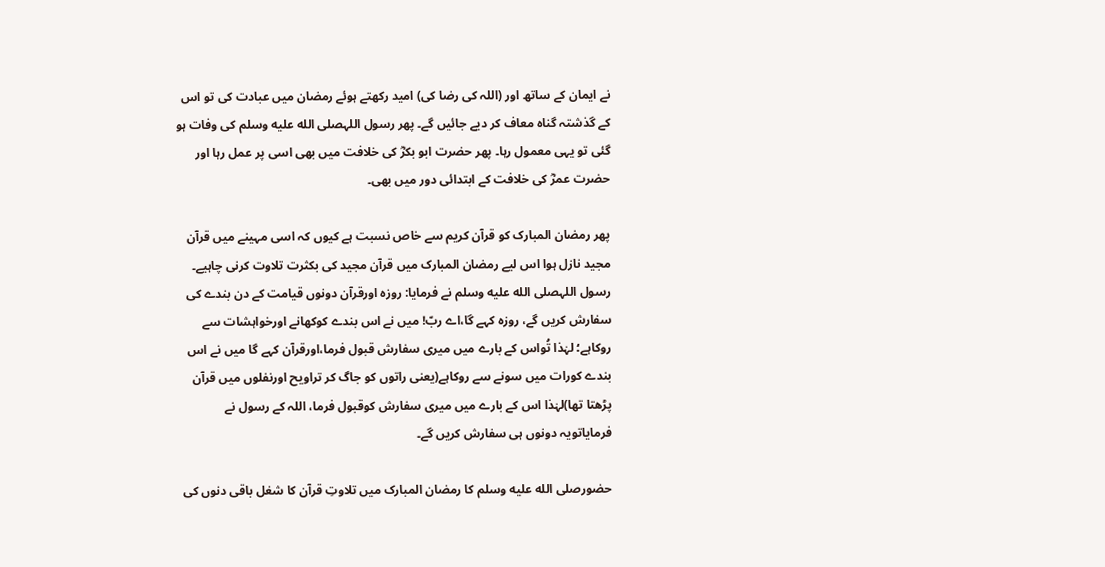نے ایمان کے ساتھ اور (اللہ کی رضا کی) امید رکھتے ہوئے رمضان میں عبادت کی تو اس کے گذشتہ گناہ معاف کر دیے جائیں گے۔ پھر رسول اللہصلى الله عليه وسلم کی وفات ہو گئی تو یہی معمول رہا۔ پھر حضرت ابو بکرؓ کی خلافت میں بھی اسی پر عمل رہا اور حضرت عمرؓ کی خلافت کے ابتدائی دور میں بھی۔

پھر رمضان المبارک کو قرآن کریم سے خاص نسبت ہے کیوں کہ اسی مہینے میں قرآن مجید نازل ہوا اس لیے رمضان المبارک میں قرآن مجید کی بکثرت تلاوت کرنی چاہیے۔ رسول اللہصلى الله عليه وسلم نے فرمایا: روزہ اورقرآن دونوں قیامت کے دن بندے کی سفارش کریں گے، روزہ کہے گا،اے ربّ! میں نے اس بندے کوکھانے اورخواہشات سے روکاہے؛ لہٰذا تُواس کے بارے میں میری سفارش قبول فرما،اورقرآن کہے گا میں نے اس بندے کورات میں سونے سے روکاہے(یعنی راتوں کو جاگ کر تراویح اورنفلوں میں قرآن پڑھتا تھا)لہٰذا اس کے بارے میں میری سفارش کوقبول فرما، اللہ کے رسول نے فرمایاتویہ دونوں ہی سفارش کریں گے۔

حضورصلى الله عليه وسلم کا رمضان المبارک میں تلاوتِ قرآن کا شغل باقی دنوں کی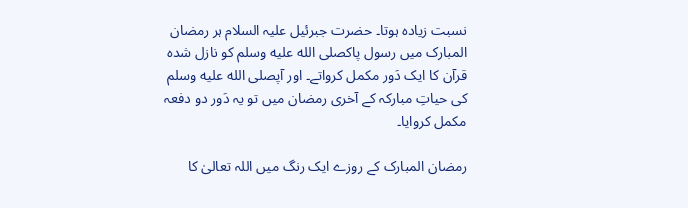نسبت زیادہ ہوتا۔ حضرت جبرئیل علیہ السلام ہر رمضان المبارک میں رسول پاکصلى الله عليه وسلم کو نازل شدہ قرآن کا ایک دَور مکمل کرواتے۔ اور آپصلى الله عليه وسلم کی حیاتِ مبارکہ کے آخری رمضان میں تو یہ دَور دو دفعہ مکمل کروایا۔

رمضان المبارک کے روزے ایک رنگ میں اللہ تعالیٰ کا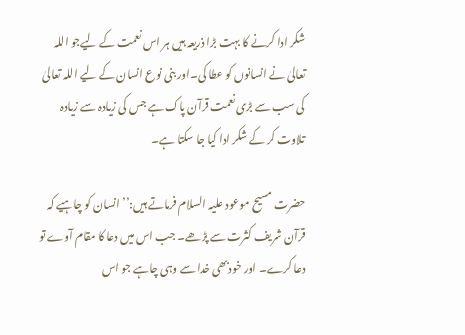شکر ادا کرنے کا بہت بڑا ذریعہ ہیں ہر اس نعمت کے لیےجو اللہ تعالیٰ نے انسانوں کو عطا کی۔اور بنی نوع انسان کے لیے اللہ تعالیٰ کی سب سے بڑی نعمت قرآن پاک ہے جس کی زیادہ سے زیادہ تلاوت کر کے شکر ادا کیا جا سکتا ہے۔

حضرت مسیح موعود علیہ السلام فرماتے ہیں:’’انسان کو چاہیے کہ قرآن شریف کثرت سے پڑھے۔ جب اس میں دعا کا مقام آوے تو دعا کرے۔ اور خودبھی خدا سے وہی چاہے جو اس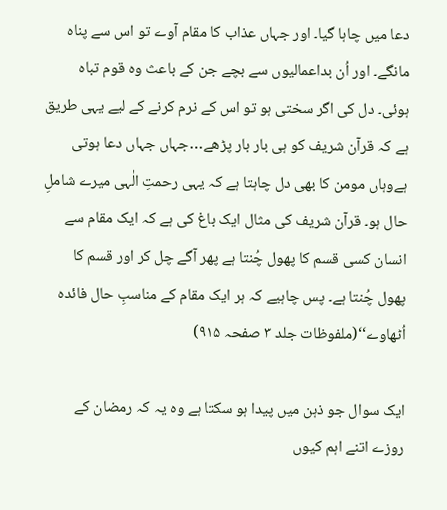دعا میں چاہا گیا۔ اور جہاں عذاب کا مقام آوے تو اس سے پناہ مانگے۔ اور اُن بداعمالیوں سے بچے جن کے باعث وہ قوم تباہ ہوئی۔ دل کی اگر سختی ہو تو اس کے نرم کرنے کے لیے یہی طریق ہے کہ قرآن شریف کو ہی بار بار پڑھے…جہاں جہاں دعا ہوتی ہےوہاں مومن کا بھی دل چاہتا ہے کہ یہی رحمتِ الٰہی میرے شاملِ حال ہو۔ قرآن شریف کی مثال ایک باغ کی ہے کہ ایک مقام سے انسان کسی قسم کا پھول چُنتا ہے پھر آگے چل کر اور قسم کا پھول چُنتا ہے۔ پس چاہیے کہ ہر ایک مقام کے مناسبِ حال فائدہ اُٹھاوے‘‘(ملفوظات جلد ۳ صفحہ ۹۱۵)

ایک سوال جو ذہن میں پیدا ہو سکتا ہے وہ یہ کہ رمضان کے روزے اتنے اہم کیوں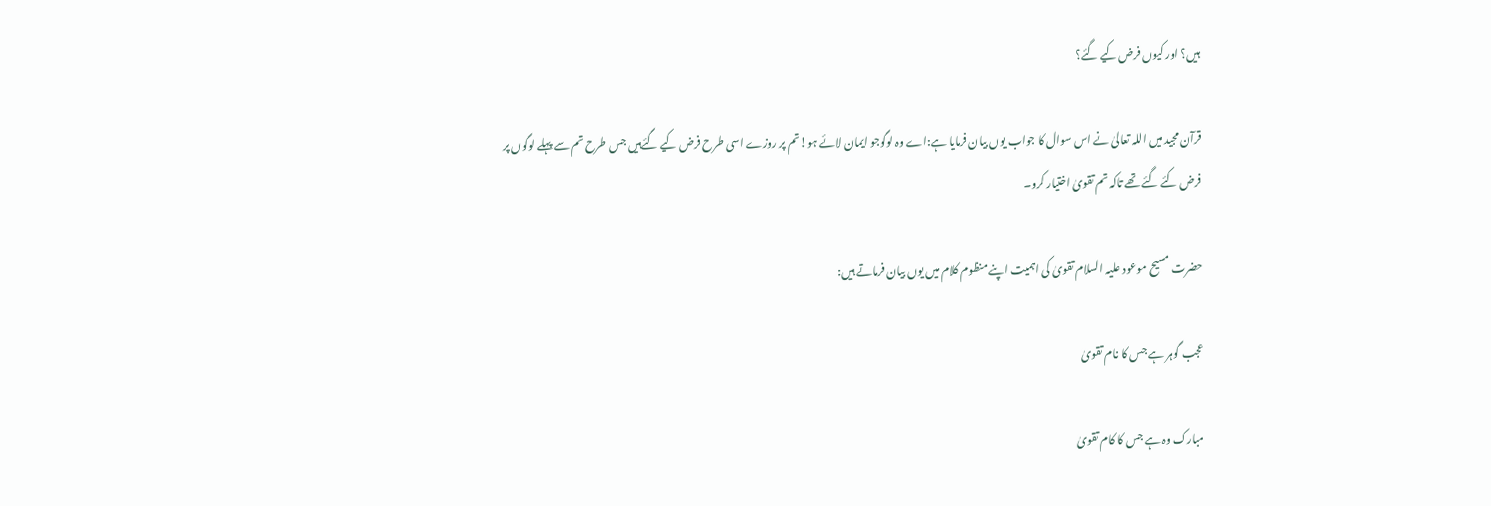ہیں؟ اور کیوں فرض کیے گئے؟

قرآن مجید میں اللہ تعالیٰ نے اس سوال کا جواب یوں بیان فرمایا ہے:اے وہ لوگوجو ایمان لائے ہو!تم پر روزے اسی طرح فرض کیے گئےہیں جس طرح تم سے پہلے لوگوں پر فرض کئے گئے تھے تاکہ تم تقویٰ اختیار کرو۔

حضرت مسیح موعود علیہ السلام تقویٰ کی اہمیت اپنے منظوم کلام میں یوں بیان فرماتے ہیں:

عجب گوہر ہے جس کا نام تقویٰ

مبارک وہ ہے جس کا کام تقویٰ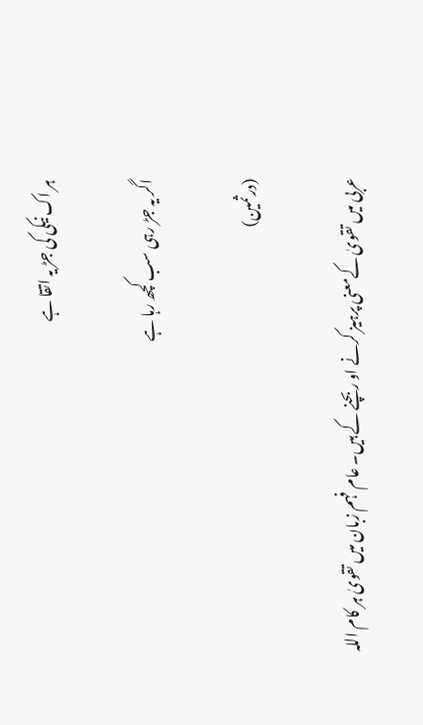ہر اک نیکی کی جڑ یہ اتقا ہے

اگر یہ جڑ رہی سب کچھ رہا ہے

(درثمین)

عربی میں تقویٰ کےمعنی پرہیز کرنے او ربچنے کے ہیں۔ عام فہم زبان میں تقویٰ ہر کام اللہ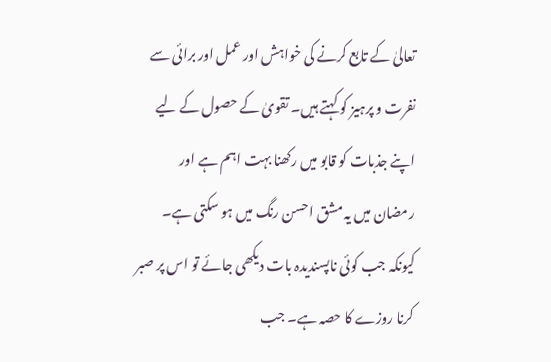تعالیٰ کے تابع کرنے کی خواہش اور عمل اور برائی سے نفرت و پرہیز کو کہتے ہیں۔ تقویٰ کے حصول کے لیے اپنے جذبات کو قابو میں رکھنا بہت اہم ہے اور رمضان میں یہ مشق احسن رنگ میں ہو سکتی ہے۔ کیونکہ جب کوئی ناپسندیدہ بات دیکھی جائے تو اس پر صبر کرنا روزے کا حصہ ہے۔ جب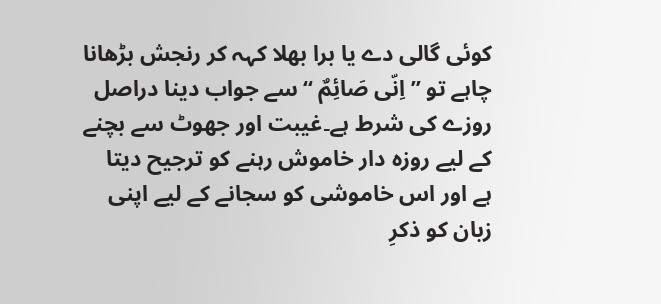کوئی گالی دے یا برا بھلا کہہ کر رنجش بڑھانا چاہے تو ’’اِنّی صَائِمٌ ‘‘سے جواب دینا دراصل روزے کی شرط ہے۔غیبت اور جھوٹ سے بچنے کے لیے روزہ دار خاموش رہنے کو ترجیح دیتا ہے اور اس خاموشی کو سجانے کے لیے اپنی زبان کو ذکرِ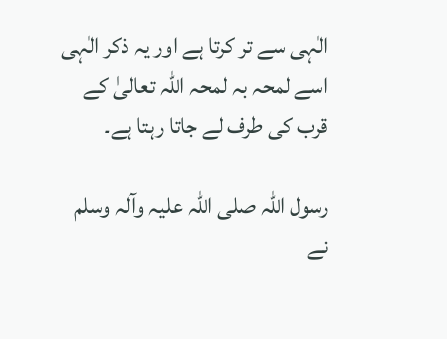الٰہی سے تر کرتا ہے اور یہ ذکر الٰہی اسے لمحہ بہ لمحہ اللہ تعالیٰ کے قرب کی طرف لے جاتا رہتا ہے۔

رسول اللہ صلی اللہ علیہ وآلہ وسلم نے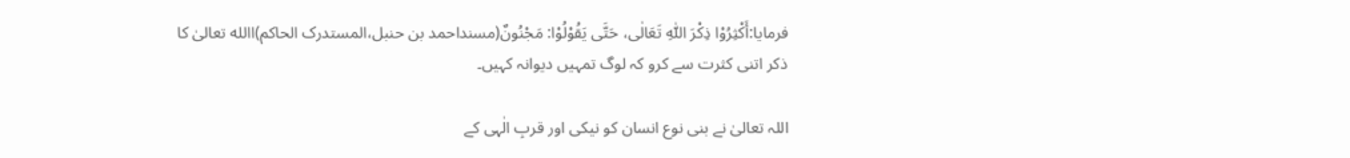فرمایا:أَكْثِرُوْا ذِكْرَ اللّٰهِ تَعَالٰى، حَتَّى يَقُوْلُوْا: مَجْنُونٌ(مسنداحمد بن حنبل،المستدرک الحاکم)االله تعالیٰ کا ذکر اتنی کثرت سے کرو کہ لوگ تمہیں دیوانہ کہیں۔

اللہ تعالیٰ نے بنی نوع انسان کو نیکی اور قربِ الٰہی کے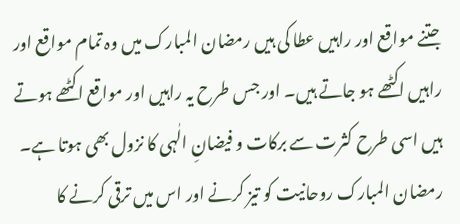جتنے مواقع اور راہیں عطا کی ہیں رمضان المبارک میں وہ تمام مواقع اور راہیں اکٹھے ہو جاتے ہیں۔ اور جس طرح یہ راہیں اور مواقع اکٹھے ہوتے ہیں اسی طرح کثرت سے برکات و فیضانِ الٰہی کا نزول بھی ہوتا ہے۔ رمضان المبارک روحانیت کو تیز کرنے اور اس میں ترقی کرنے کا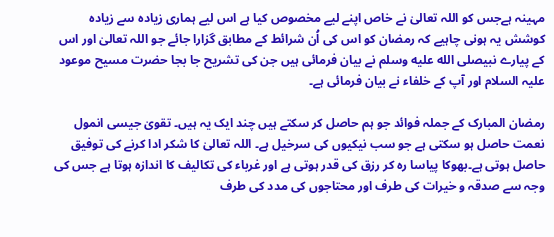مہینہ ہےجس کو اللہ تعالیٰ نے خاص اپنے لیے مخصوص کیا ہے اس لیے ہماری زیادہ سے زیادہ کوشش یہ ہونی چاہیے کہ رمضان کو اس کی اُن شرائط کے مطابق گزارا جائے جو اللہ تعالیٰ اور اس کے پیارے نبیصلى الله عليه وسلم نے بیان فرمائی ہیں جن کی تشریح جا بجا حضرت مسیح موعود علیہ السلام اور آپ کے خلفاء نے بیان فرمائی ہے۔

رمضان المبارک کے جملہ فوائد جو ہم حاصل کر سکتے ہیں چند ایک یہ ہیں۔ تقویٰ جیسی انمول نعمت حاصل ہو سکتی ہے جو سب نیکیوں کی سرخیل ہے۔ اللہ تعالیٰ کا شکر ادا کرنے کی توفیق حاصل ہوتی ہے۔بھوکا پیاسا رہ کر رزق کی قدر ہوتی ہے اور غرباء کی تکالیف کا اندازہ ہوتا ہے جس کی وجہ سے صدقہ و خیرات کی طرف اور محتاجوں کی مدد کی طرف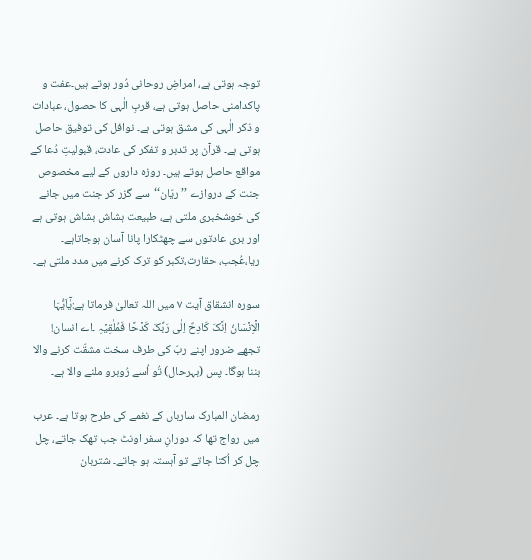توجہ ہوتی ہے، امراضِ روحانی دُور ہوتے ہیں۔عفت و پاکدامنی حاصل ہوتی ہے، قربِ الٰہی کا حصول، عبادات و ذکر الٰہی کی مشق ہوتی ہے۔ نوافل کی توفیق حاصل ہوتی ہے۔ قرآن پر تدبر و تفکر کی عادت، قبولیتِ دُعا کے مواقع حاصل ہوتے ہیں۔ روزہ داروں کے لیے مخصوص جنت کے دروازے ’’ریّان‘‘سے گزر کر جنت میں جانے کی خوشخبری ملتی ہے، طبیعت ہشاش بشاش ہوتی ہے اور بری عادتوں سے چھٹکارا پانا آسان ہوجاتاہے۔ ریا،عُجب، حقارت،تکبر کو ترک کرنے میں مدد ملتی ہے۔

سورہ انشقاق آیت ۷ میں اللہ تعالیٰ فرماتا ہے:یٰۤاَیُّہَا الۡاِنۡسَانُ اِنَّکَ کَادِحٌ اِلٰی رَبِّکَ کَدۡحًا فَمُلٰقِیۡہِ ۔اے انسان! تجھے ضرور اپنے ربّ کی طرف سخت مشقّت کرنے والا بننا ہوگا۔ پس (بہرحال) تُو اُسے رُوبرو ملنے والا ہے۔

رمضان المبارک سارباں کے نغمے کی طرح ہوتا ہے۔ عرب میں رواج تھا کہ دورانِ سفر اونٹ جب تھک جاتے، چل چل کر اُکتا جاتے تو آہستہ ہو جاتے۔ شتربان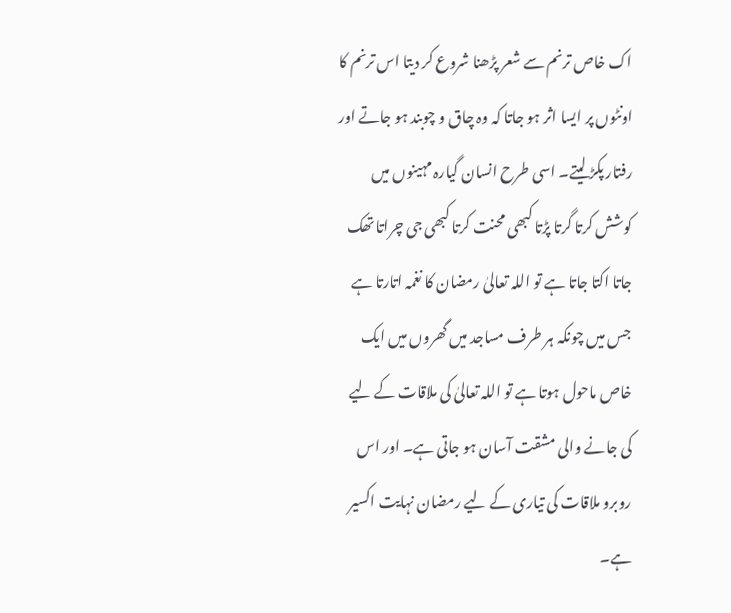اک خاص ترنم سے شعر پڑھنا شروع کر دیتا اس ترنم کا اونٹوں پر ایسا اثر ہو جاتا کہ وہ چاق و چوبند ہو جاتے اور رفتار پکڑ لیتے۔ اسی طرح انسان گیارہ مہینوں میں کوشش کرتا گرتا پڑتا کبھی محنت کرتا کبھی جی چراتا تھک جاتا اکتا جاتا ہے تو اللہ تعالیٰ رمضان کا نغمہ اتارتا ہے جس میں چونکہ ہر طرف مساجد میں گھروں میں ایک خاص ماحول ہوتا ہے تو اللہ تعالیٰ کی ملاقات کے لیے کی جانے والی مشقت آسان ہو جاتی ہے۔ اور اس روبرو ملاقات کی تیاری کے لیے رمضان نہایت اکسیر ہے۔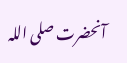آنحضرت صلی اللہ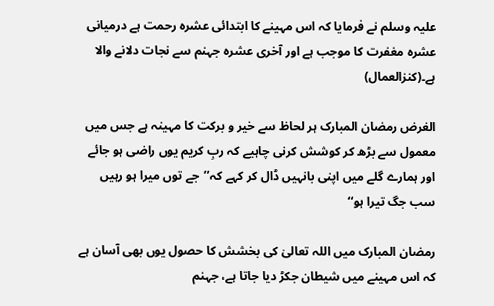علیہ وسلم نے فرمایا کہ اس مہینے کا ابتدائی عشرہ رحمت ہے درمیانی عشرہ مغفرت کا موجب ہے اور آخری عشرہ جہنم سے نجات دلانے والا ہے۔(کنزالعمال)

الغرض رمضان المبارک ہر لحاظ سے خیر و برکت کا مہینہ ہے جس میں معمول سے بڑھ کر کوشش کرنی چاہیے کہ ربِ کریم یوں راضی ہو جائے اور ہمارے گلے میں اپنی بانہیں ڈال کر کہے کہ’’جے توں میرا ہو رہیں سب جگ تیرا ہو‘‘

رمضان المبارک میں اللہ تعالیٰ کی بخشش کا حصول یوں بھی آسان ہے کہ اس مہینے میں شیطان جکڑ دیا جاتا ہے، جہنم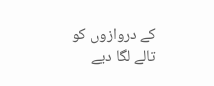کے دروازوں کو تالے لگا دیے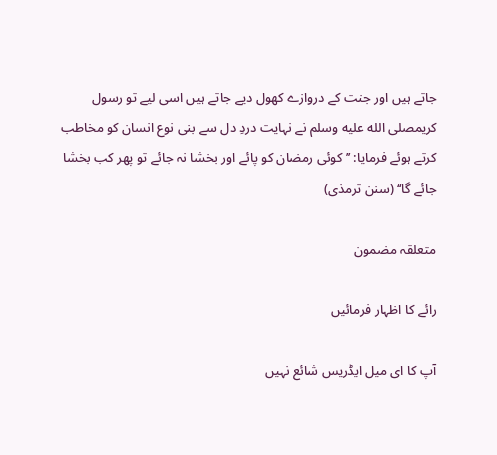جاتے ہیں اور جنت کے دروازے کھول دیے جاتے ہیں اسی لیے تو رسول کریمصلى الله عليه وسلم نے نہایت دردِ دل سے بنی نوع انسان کو مخاطب کرتے ہوئے فرمایا: ’’کوئی رمضان کو پائے اور بخشا نہ جائے تو پھر کب بخشا جائے گا‘‘ (سنن ترمذی)

متعلقہ مضمون

رائے کا اظہار فرمائیں

آپ کا ای میل ایڈریس شائع نہیں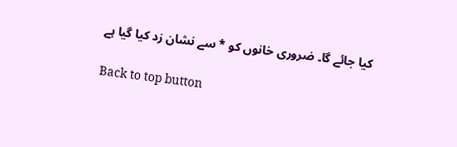کیا جائے گا۔ ضروری خانوں کو * سے نشان زد کیا گیا ہے

Back to top button